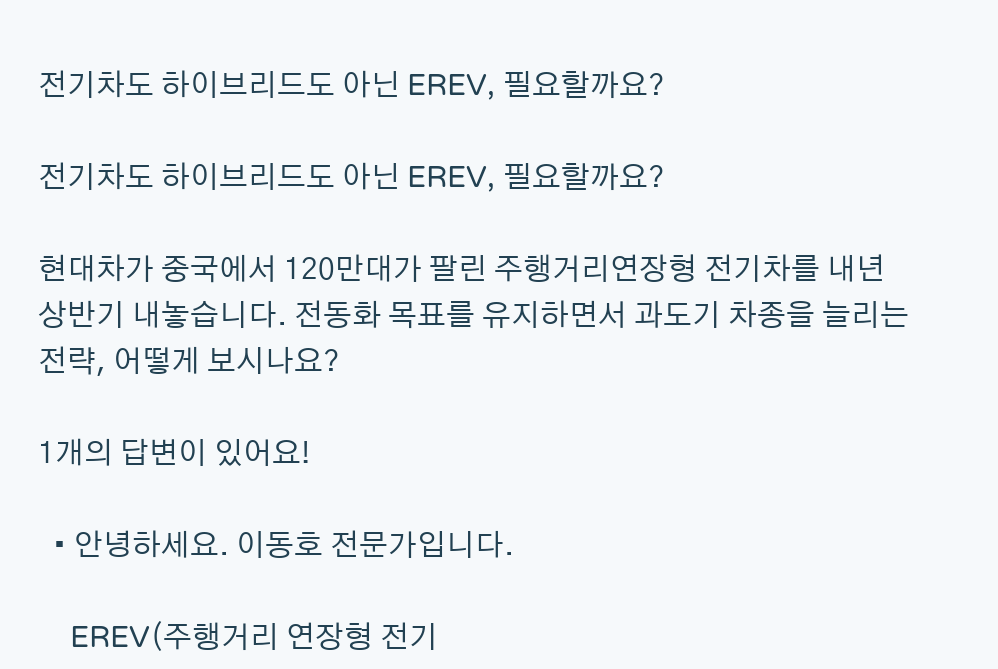전기차도 하이브리드도 아닌 EREV, 필요할까요?

전기차도 하이브리드도 아닌 EREV, 필요할까요?

현대차가 중국에서 120만대가 팔린 주행거리연장형 전기차를 내년 상반기 내놓습니다. 전동화 목표를 유지하면서 과도기 차종을 늘리는 전략, 어떻게 보시나요?

1개의 답변이 있어요!

  • 안녕하세요. 이동호 전문가입니다.

    EREV(주행거리 연장형 전기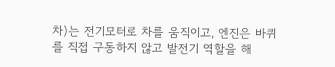차)는 전기모터로 차를 움직이고, 엔진은 바퀴를 직접 구동하지 않고 발전기 역할을 해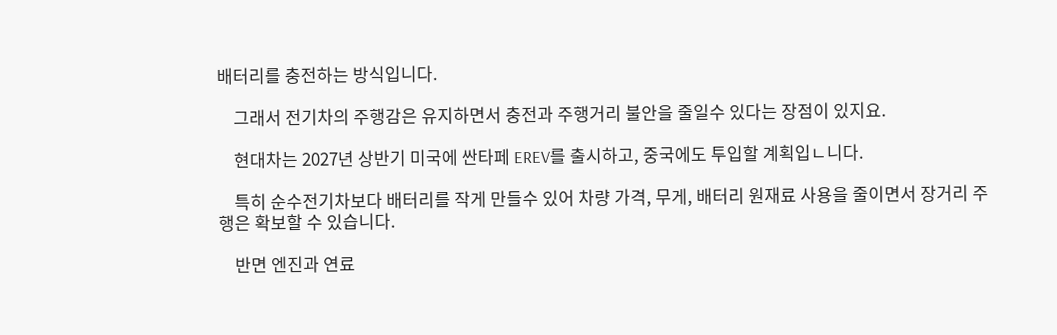배터리를 충전하는 방식입니다.

    그래서 전기차의 주행감은 유지하면서 충전과 주행거리 불안을 줄일수 있다는 장점이 있지요.

    현대차는 2027년 상반기 미국에 싼타페 EREV를 출시하고, 중국에도 투입할 계획입ㄴ니다.

    특히 순수전기차보다 배터리를 작게 만들수 있어 차량 가격, 무게, 배터리 원재료 사용을 줄이면서 장거리 주행은 확보할 수 있습니다.

    반면 엔진과 연료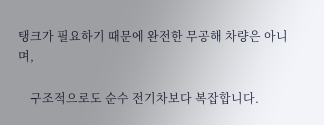탱크가 필요하기 때문에 완전한 무공해 차량은 아니며,

    구조적으로도 순수 전기차보다 복잡합니다.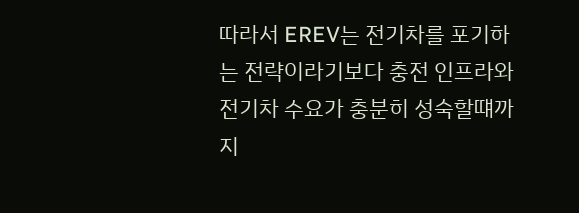따라서 EREV는 전기차를 포기하는 전략이라기보다 충전 인프라와 전기차 수요가 충분히 성숙할떄까지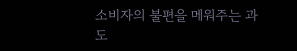소비자의 불편을 메워주는 과도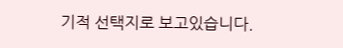기적 선택지로 보고있습니다.